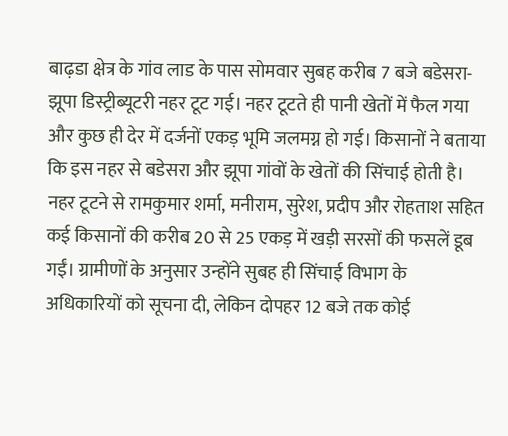बाढ़डा क्षेत्र के गांव लाड के पास सोमवार सुबह करीब 7 बजे बडेसरा-झूपा डिस्ट्रीब्यूटरी नहर टूट गई। नहर टूटते ही पानी खेतों में फैल गया और कुछ ही देर में दर्जनों एकड़ भूमि जलमग्न हो गई। किसानों ने बताया कि इस नहर से बडेसरा और झूपा गांवों के खेतों की सिंचाई होती है। नहर टूटने से रामकुमार शर्मा, मनीराम, सुरेश, प्रदीप और रोहताश सहित कई किसानों की करीब 20 से 25 एकड़ में खड़ी सरसों की फसलें डूब गईं। ग्रामीणों के अनुसार उन्होंने सुबह ही सिंचाई विभाग के अधिकारियों को सूचना दी, लेकिन दोपहर 12 बजे तक कोई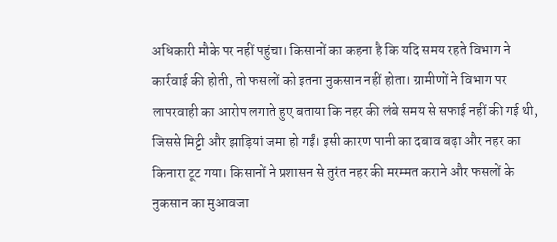अधिकारी मौके पर नहीं पहुंचा। किसानों का कहना है कि यदि समय रहते विभाग ने कार्रवाई की होती, तो फसलों को इतना नुकसान नहीं होता। ग्रामीणों ने विभाग पर लापरवाही का आरोप लगाते हुए बताया कि नहर की लंबे समय से सफाई नहीं की गई थी, जिससे मिट्टी और झाड़ियां जमा हो गईं। इसी कारण पानी का दबाव बढ़ा और नहर का किनारा टूट गया। किसानों ने प्रशासन से तुरंत नहर की मरम्मत कराने और फसलों के नुकसान का मुआवजा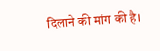दिलाने की मांग की है।